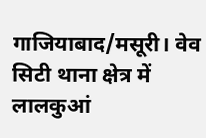गाजियाबाद/मसूरी। वेव सिटी थाना क्षेत्र में लालकुआं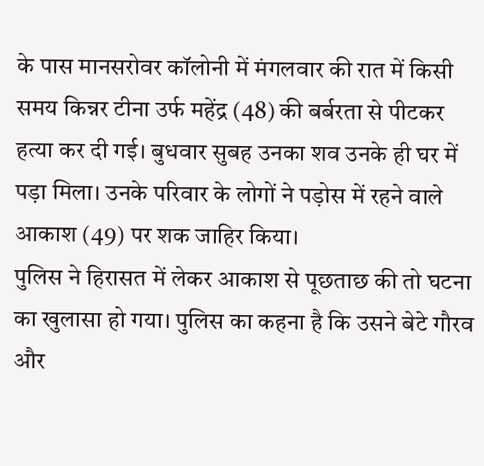के पास मानसरोवर कॉलोनी में मंगलवार की रात में किसी समय किन्नर टीना उर्फ महेंद्र (48) की बर्बरता से पीटकर हत्या कर दी गई। बुधवार सुबह उनका शव उनके ही घर में पड़ा मिला। उनके परिवार के लोगों ने पड़ोस में रहने वाले आकाश (49) पर शक जाहिर किया।
पुलिस ने हिरासत में लेकर आकाश से पूछताछ की तो घटना का खुलासा हो गया। पुलिस का कहना है कि उसने बेटे गौरव और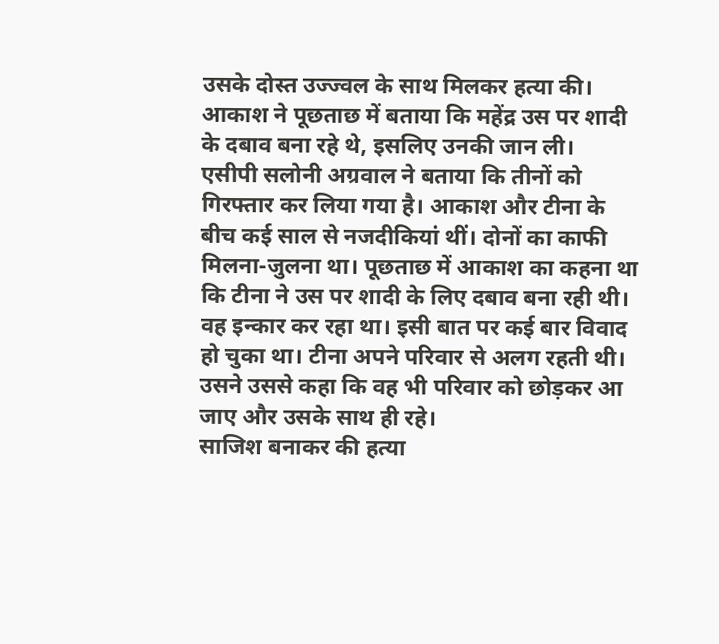उसके दोस्त उज्ज्वल के साथ मिलकर हत्या की। आकाश ने पूछताछ में बताया कि महेंद्र उस पर शादी के दबाव बना रहे थे, इसलिए उनकी जान ली।
एसीपी सलोनी अग्रवाल ने बताया कि तीनों को गिरफ्तार कर लिया गया है। आकाश और टीना के बीच कई साल से नजदीकियां थीं। दोनों का काफी मिलना-जुलना था। पूछताछ में आकाश का कहना था कि टीना ने उस पर शादी के लिए दबाव बना रही थी। वह इन्कार कर रहा था। इसी बात पर कई बार विवाद हो चुका था। टीना अपने परिवार से अलग रहती थी। उसने उससे कहा कि वह भी परिवार को छोड़कर आ जाए और उसके साथ ही रहे।
साजिश बनाकर की हत्या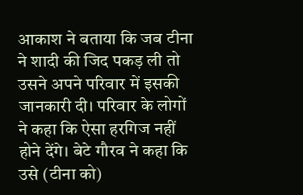आकाश ने बताया कि जब टीना ने शादी की जिद पकड़ ली तो उसने अपने परिवार में इसकी जानकारी दी। परिवार के लोगों ने कहा कि ऐसा हरगिज नहीं होने देंगे। बेटे गौरव ने कहा कि उसे (टीना को)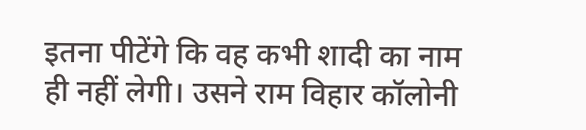इतना पीटेंगे कि वह कभी शादी का नाम ही नहीं लेगी। उसने राम विहार कॉलोनी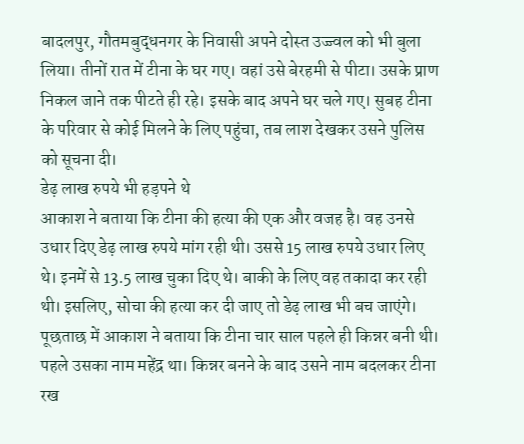बादलपुर, गौतमबुद्धनगर के निवासी अपने दोस्त उज्ज्वल को भी बुला लिया। तीनों रात में टीना के घर गए। वहां उसे बेरहमी से पीटा। उसके प्राण निकल जाने तक पीटते ही रहे। इसके बाद अपने घर चले गए। सुबह टीना के परिवार से कोई मिलने के लिए पहुंचा, तब लाश देखकर उसने पुलिस को सूचना दी।
डेढ़ लाख रुपये भी हड़पने थे
आकाश ने बताया कि टीना की हत्या की एक और वजह है। वह उनसे उधार दिए डेढ़ लाख रुपये मांग रही थी। उससे 15 लाख रुपये उधार लिए थे। इनमें से 13.5 लाख चुका दिए थे। बाकी के लिए वह तकादा कर रही थी। इसलिए, सोचा की हत्या कर दी जाए तो डेढ़ लाख भी बच जाएंगे। पूछताछ में आकाश ने बताया कि टीना चार साल पहले ही किन्नर बनी थी। पहले उसका नाम महेंद्र था। किन्नर बनने के बाद उसने नाम बदलकर टीना रख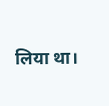लिया था।